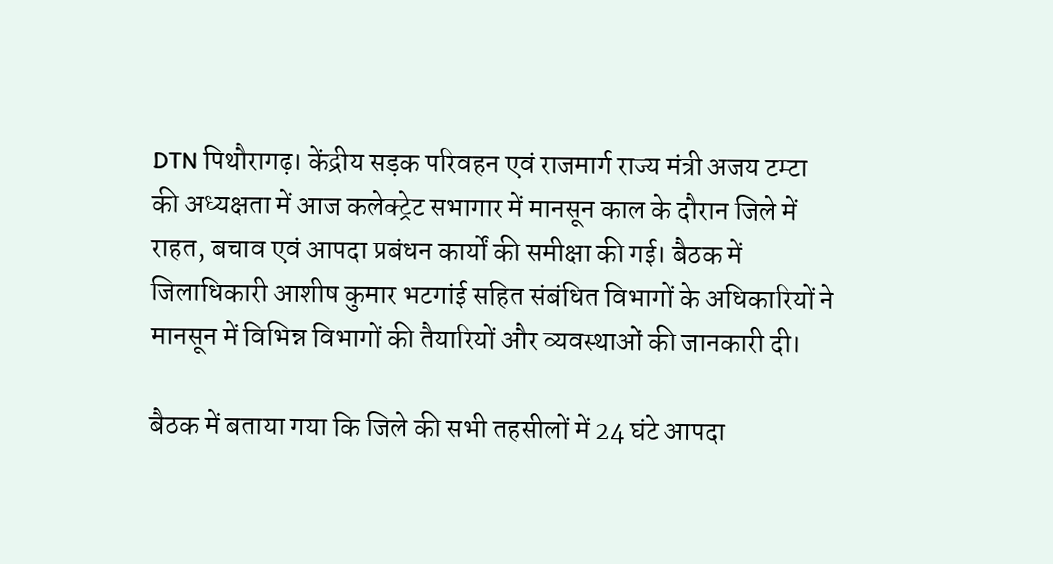DTN पिथौरागढ़। केंद्रीय सड़क परिवहन एवं राजमार्ग राज्य मंत्री अजय टम्टा की अध्यक्षता में आज कलेक्ट्रेट सभागार में मानसून काल के दौरान जिले में राहत, बचाव एवं आपदा प्रबंधन कार्यों की समीक्षा की गई। बैठक में जिलाधिकारी आशीष कुमार भटगांई सहित संबंधित विभागों के अधिकारियों ने मानसून में विभिन्न विभागों की तैयारियों और व्यवस्थाओं की जानकारी दी।

बैठक में बताया गया कि जिले की सभी तहसीलों में 24 घंटे आपदा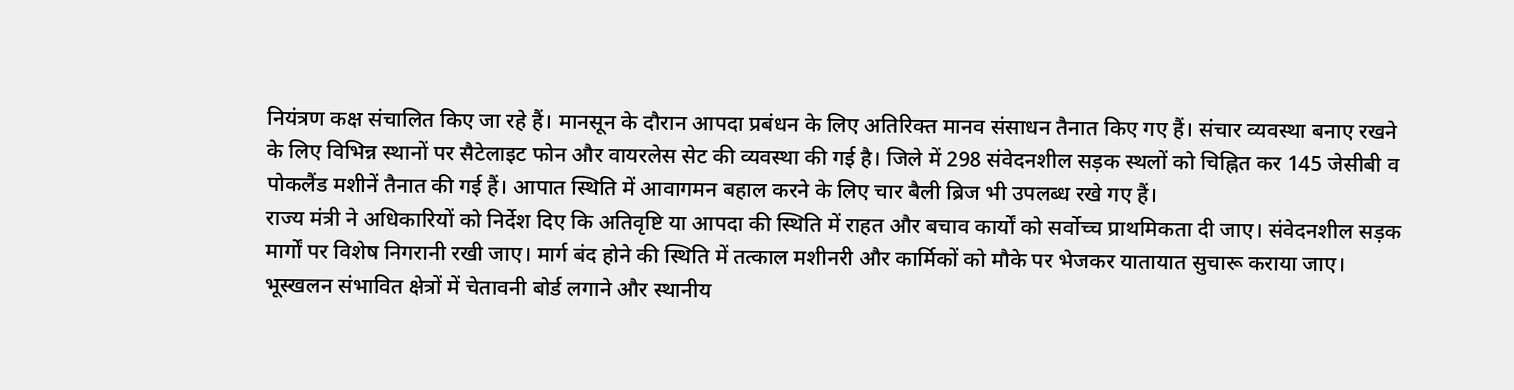नियंत्रण कक्ष संचालित किए जा रहे हैं। मानसून के दौरान आपदा प्रबंधन के लिए अतिरिक्त मानव संसाधन तैनात किए गए हैं। संचार व्यवस्था बनाए रखने के लिए विभिन्न स्थानों पर सैटेलाइट फोन और वायरलेस सेट की व्यवस्था की गई है। जिले में 298 संवेदनशील सड़क स्थलों को चिह्नित कर 145 जेसीबी व पोकलैंड मशीनें तैनात की गई हैं। आपात स्थिति में आवागमन बहाल करने के लिए चार बैली ब्रिज भी उपलब्ध रखे गए हैं।
राज्य मंत्री ने अधिकारियों को निर्देश दिए कि अतिवृष्टि या आपदा की स्थिति में राहत और बचाव कार्यों को सर्वोच्च प्राथमिकता दी जाए। संवेदनशील सड़क मार्गों पर विशेष निगरानी रखी जाए। मार्ग बंद होने की स्थिति में तत्काल मशीनरी और कार्मिकों को मौके पर भेजकर यातायात सुचारू कराया जाए। भूस्खलन संभावित क्षेत्रों में चेतावनी बोर्ड लगाने और स्थानीय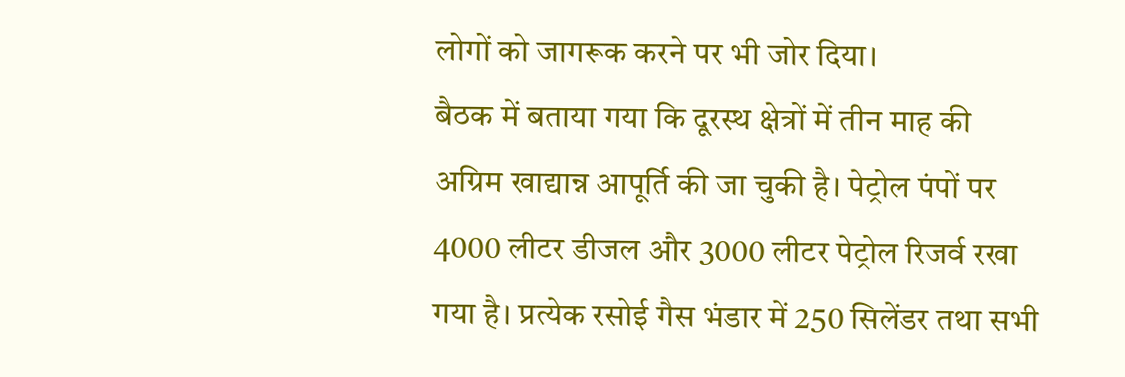लोगों को जागरूक करने पर भी जोर दिया।
बैठक में बताया गया कि दूरस्थ क्षेत्रों में तीन माह की अग्रिम खाद्यान्न आपूर्ति की जा चुकी है। पेट्रोल पंपों पर 4000 लीटर डीजल और 3000 लीटर पेट्रोल रिजर्व रखा गया है। प्रत्येक रसोई गैस भंडार में 250 सिलेंडर तथा सभी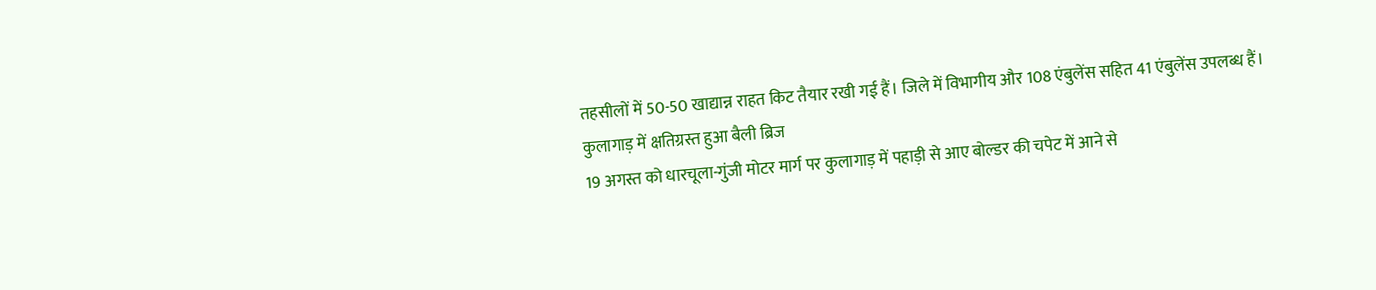तहसीलों में 50-50 खाद्यान्न राहत किट तैयार रखी गई हैं। जिले में विभागीय और 108 एंबुलेंस सहित 41 एंबुलेंस उपलब्ध हैं।
कुलागाड़ में क्षतिग्रस्त हुआ बैली ब्रिज
19 अगस्त को धारचूला-गुंजी मोटर मार्ग पर कुलागाड़ में पहाड़ी से आए बोल्डर की चपेट में आने से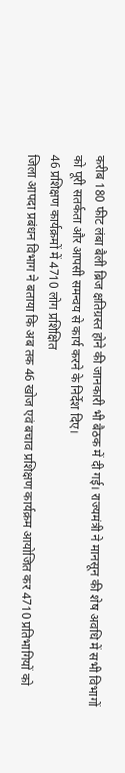करीब 180 फीट लंबा बैली ब्रिज क्षतिग्रस्त होने की जानकारी भी बैठक में दी गई। राज्यमंत्री ने मानसून की शेष अवधि में सभी विभागों को पूरी सतर्कता और आपसी समन्वय से कार्य करने के निर्देश दिए।
46 प्रशिक्षण कार्यक्रमों में 4710 लोग प्रशिक्षित
जिला आपदा प्रबंधन विभाग ने बताया कि अब तक 46 खोज एवं बचाव प्रशिक्षण कार्यक्रम आयोजित कर 4710 प्रतिभागियों को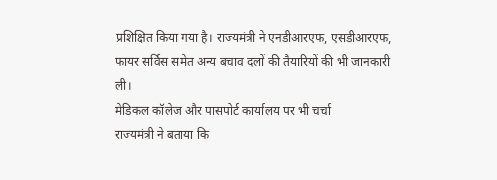प्रशिक्षित किया गया है। राज्यमंत्री ने एनडीआरएफ, एसडीआरएफ, फायर सर्विस समेत अन्य बचाव दलों की तैयारियों की भी जानकारी ली।
मेडिकल कॉलेज और पासपोर्ट कार्यालय पर भी चर्चा
राज्यमंत्री ने बताया कि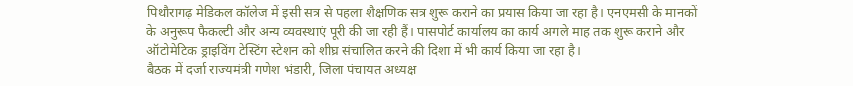पिथौरागढ़ मेडिकल कॉलेज में इसी सत्र से पहला शैक्षणिक सत्र शुरू कराने का प्रयास किया जा रहा है। एनएमसी के मानकों के अनुरूप फैकल्टी और अन्य व्यवस्थाएं पूरी की जा रही हैं। पासपोर्ट कार्यालय का कार्य अगले माह तक शुरू कराने और ऑटोमेटिक ड्राइविंग टेस्टिंग स्टेशन को शीघ्र संचालित करने की दिशा में भी कार्य किया जा रहा है।
बैठक में दर्जा राज्यमंत्री गणेश भंडारी, जिला पंचायत अध्यक्ष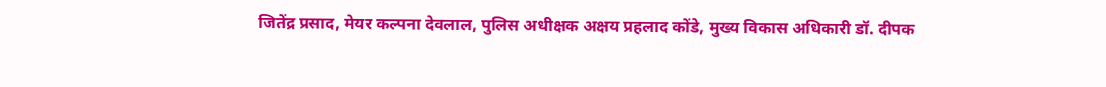जितेंद्र प्रसाद, मेयर कल्पना देवलाल, पुलिस अधीक्षक अक्षय प्रहलाद कोंडे, मुख्य विकास अधिकारी डॉ. दीपक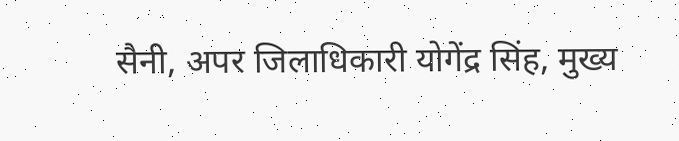सैनी, अपर जिलाधिकारी योगेंद्र सिंह, मुख्य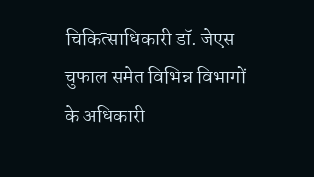चिकित्साधिकारी डॉ. जेएस चुफाल समेत विभिन्न विभागों के अधिकारी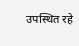उपस्थित रहे